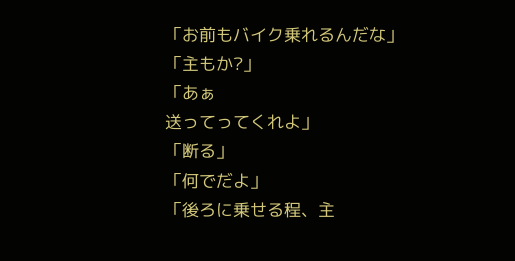「お前もバイク乗れるんだな」
「主もか?」
「あぁ
送ってってくれよ」
「断る」
「何でだよ」
「後ろに乗せる程、主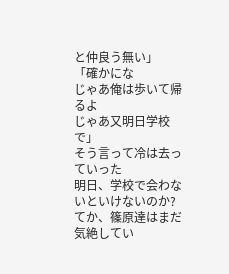と仲良う無い」
「確かにな
じゃあ俺は歩いて帰るよ
じゃあ又明日学校で」
そう言って冷は去っていった
明日、学校で会わないといけないのか?
てか、篠原達はまだ気絶してい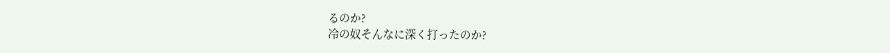るのか?
冷の奴そんなに深く打ったのか?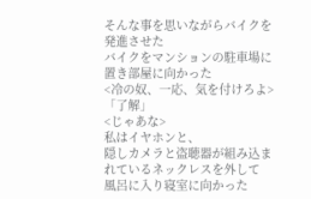そんな事を思いながらバイクを発進させた
バイクをマンションの駐車場に置き部屋に向かった
<冷の奴、一応、気を付けろよ>
「了解」
<じゃあな>
私はイヤホンと、
隠しカメラと盗聴器が組み込まれているネックレスを外して
風呂に入り寝室に向かった